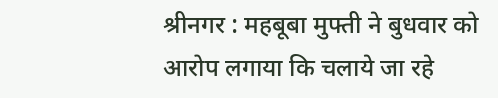श्रीनगर : महबूबा मुफ्ती ने बुधवार को आरोप लगाया कि चलाये जा रहे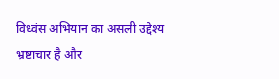विध्वंस अभियान का असली उद्देश्य भ्रष्टाचार है और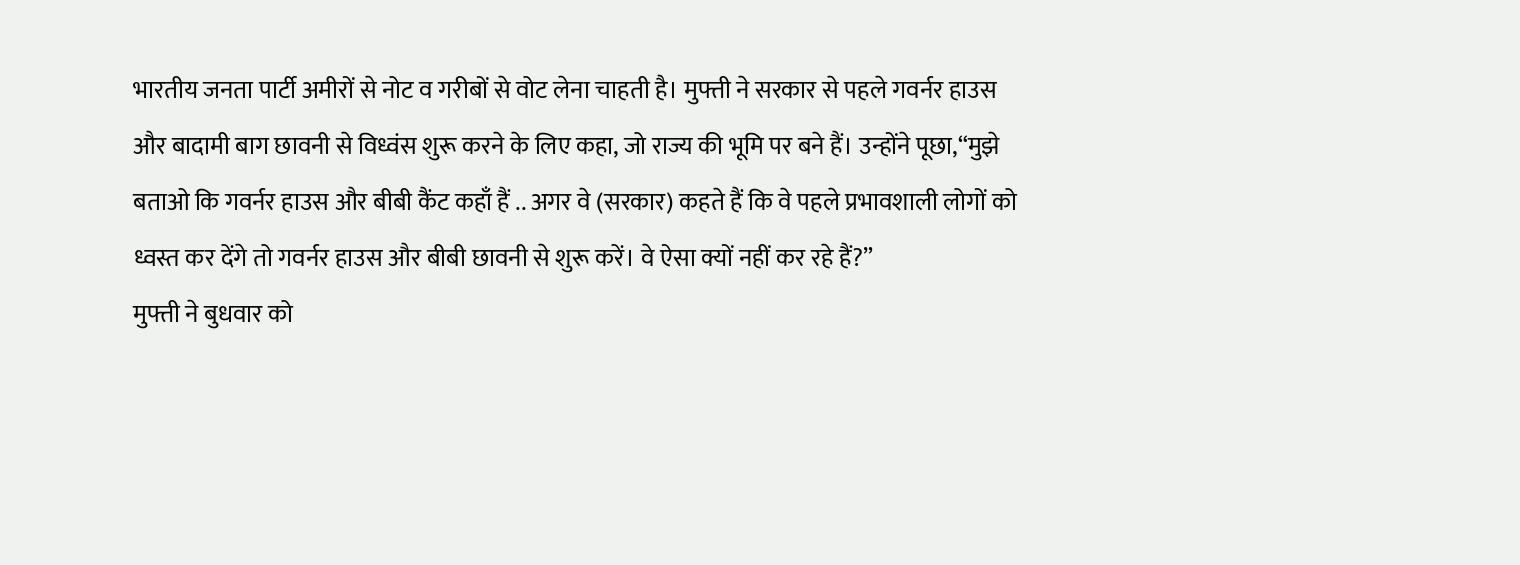भारतीय जनता पार्टी अमीरों से नोट व गरीबों से वोट लेना चाहती है। मुफ्ती ने सरकार से पहले गवर्नर हाउस और बादामी बाग छावनी से विध्वंस शुरू करने के लिए कहा, जो राज्य की भूमि पर बने हैं। उन्होंने पूछा,“मुझे बताओ कि गवर्नर हाउस और बीबी कैंट कहाँ हैं .. अगर वे (सरकार) कहते हैं कि वे पहले प्रभावशाली लोगों को ध्वस्त कर देंगे तो गवर्नर हाउस और बीबी छावनी से शुरू करें। वे ऐसा क्यों नहीं कर रहे हैं?”
मुफ्ती ने बुधवार को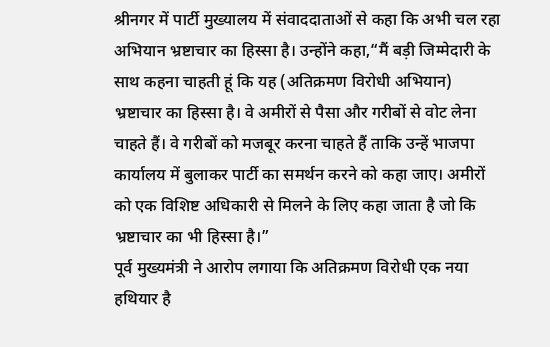श्रीनगर में पार्टी मुख्यालय में संवाददाताओं से कहा कि अभी चल रहा अभियान भ्रष्टाचार का हिस्सा है। उन्होंने कहा,“मैं बड़ी जिम्मेदारी के साथ कहना चाहती हूं कि यह (अतिक्रमण विरोधी अभियान) भ्रष्टाचार का हिस्सा है। वे अमीरों से पैसा और गरीबों से वोट लेना चाहते हैं। वे गरीबों को मजबूर करना चाहते हैं ताकि उन्हें भाजपा कार्यालय में बुलाकर पार्टी का समर्थन करने को कहा जाए। अमीरों को एक विशिष्ट अधिकारी से मिलने के लिए कहा जाता है जो कि भ्रष्टाचार का भी हिस्सा है।”
पूर्व मुख्यमंत्री ने आरोप लगाया कि अतिक्रमण विरोधी एक नया हथियार है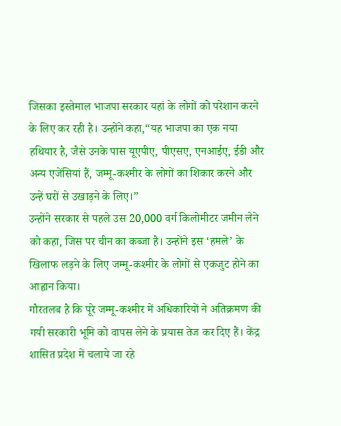जिसका इस्तेमाल भाजपा सरकार यहां के लोगों को परेशान करने के लिए कर रही है। उन्होंने कहा,“यह भाजपा का एक नया हथियार है, जैसे उनके पास यूएपीए, पीएसए, एनआईए, ईडी और अन्य एजेंसियां हैं, जम्मू-कश्मीर के लोगों का शिकार करने और उन्हें घरों से उखाड़ने के लिए।”
उन्होंने सरकार से पहले उस 20,000 वर्ग किलोमीटर जमीन लेने को कहा, जिस पर चीन का कब्जा है। उन्होंने इस ‘हमले’ के खिलाफ लड़ने के लिए जम्मू-कश्मीर के लोगों से एकजुट होने का आह्वान किया।
गौरतलब है कि पूरे जम्मू-कश्मीर में अधिकारियों ने अतिक्रमण की गयी सरकारी भूमि को वापस लेने के प्रयास तेज कर दिए हैं। केंद्र शासित प्रदेश में चलाये जा रहे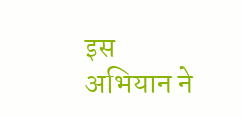इस अभियान ने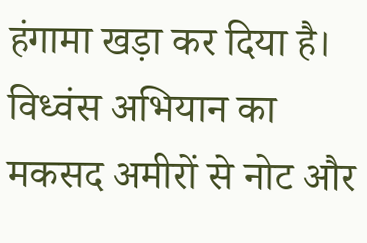हंगामा खड़ा कर दिया है।
विध्वंस अभियान का मकसद अमीरों से नोट और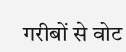गरीबों से वोट